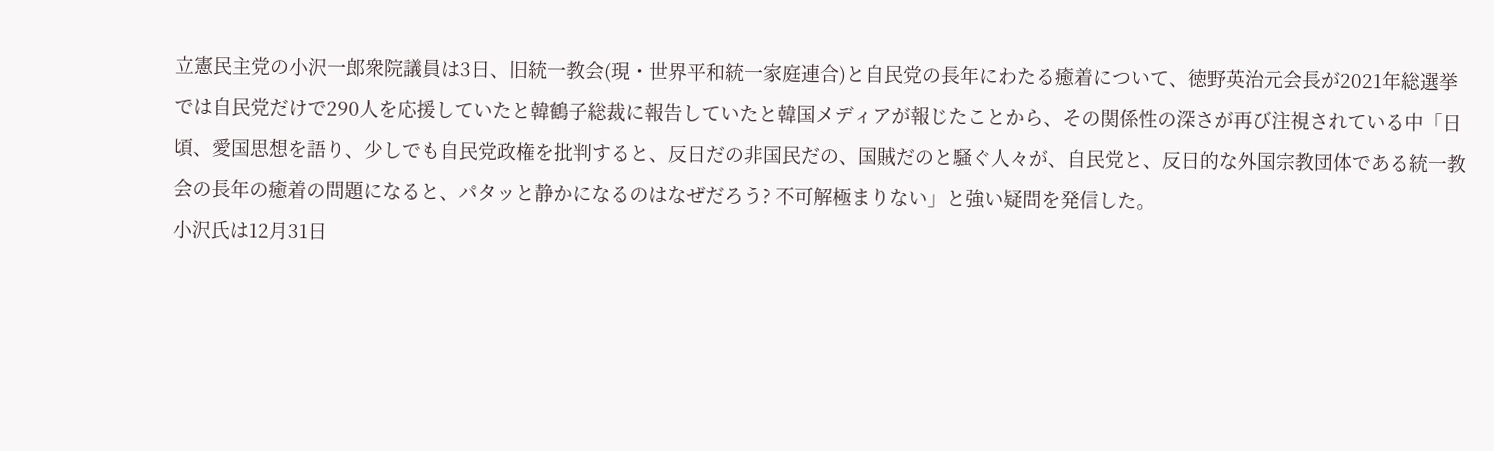立憲民主党の小沢一郎衆院議員は3日、旧統一教会(現・世界平和統一家庭連合)と自民党の長年にわたる癒着について、徳野英治元会長が2021年総選挙では自民党だけで290人を応援していたと韓鶴子総裁に報告していたと韓国メディアが報じたことから、その関係性の深さが再び注視されている中「日頃、愛国思想を語り、少しでも自民党政権を批判すると、反日だの非国民だの、国賊だのと騒ぐ人々が、自民党と、反日的な外国宗教団体である統一教会の長年の癒着の問題になると、パタッと静かになるのはなぜだろう? 不可解極まりない」と強い疑問を発信した。
小沢氏は12月31日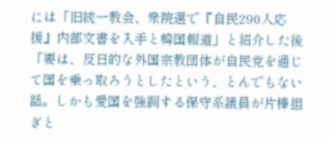には「旧統一教会、衆院選で『自民290人応援』内部文書を入手と韓国報道」と紹介した後「要は、反日的な外国宗教団体が自民党を通じて国を乗っ取ろうとしたという、とんでもない話。しかも愛国を強調する保守系議員が片棒担ぎと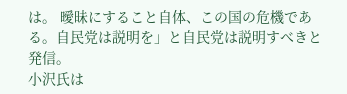は。 曖昧にすること自体、この国の危機である。自民党は説明を」と自民党は説明すべきと発信。
小沢氏は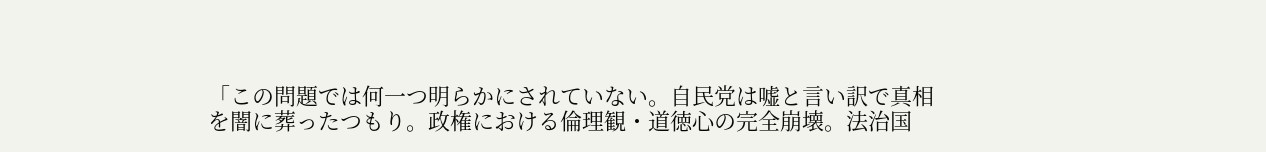「この問題では何一つ明らかにされていない。自民党は嘘と言い訳で真相を闇に葬ったつもり。政権における倫理観・道徳心の完全崩壊。法治国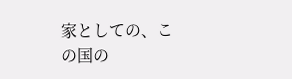家としての、この国の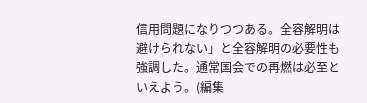信用問題になりつつある。全容解明は避けられない」と全容解明の必要性も強調した。通常国会での再燃は必至といえよう。(編集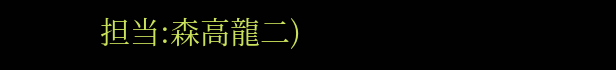担当:森高龍二)